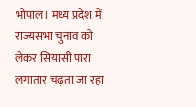भोपाल। मध्य प्रदेश में राज्यसभा चुनाव को लेकर सियासी पारा लगातार चढ़ता जा रहा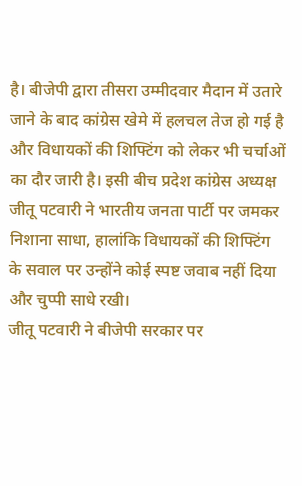है। बीजेपी द्वारा तीसरा उम्मीदवार मैदान में उतारे जाने के बाद कांग्रेस खेमे में हलचल तेज हो गई है और विधायकों की शिफ्टिंग को लेकर भी चर्चाओं का दौर जारी है। इसी बीच प्रदेश कांग्रेस अध्यक्ष जीतू पटवारी ने भारतीय जनता पार्टी पर जमकर निशाना साधा, हालांकि विधायकों की शिफ्टिंग के सवाल पर उन्होंने कोई स्पष्ट जवाब नहीं दिया और चुप्पी साधे रखी।
जीतू पटवारी ने बीजेपी सरकार पर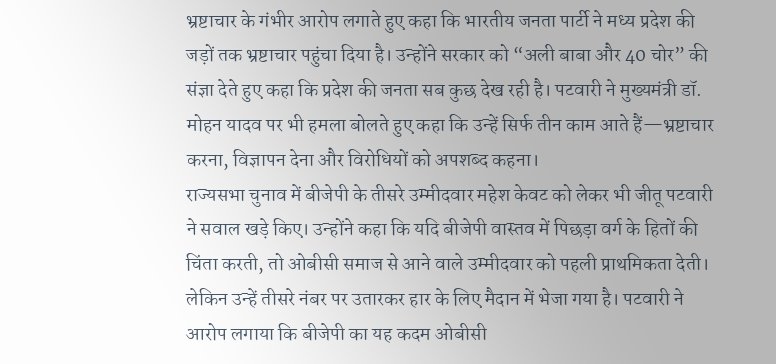भ्रष्टाचार के गंभीर आरोप लगाते हुए कहा कि भारतीय जनता पार्टी ने मध्य प्रदेश की जड़ों तक भ्रष्टाचार पहुंचा दिया है। उन्होंने सरकार को “अली बाबा और 40 चोर” की संज्ञा देते हुए कहा कि प्रदेश की जनता सब कुछ देख रही है। पटवारी ने मुख्यमंत्री डॉ. मोहन यादव पर भी हमला बोलते हुए कहा कि उन्हें सिर्फ तीन काम आते हैं—भ्रष्टाचार करना, विज्ञापन देना और विरोधियों को अपशब्द कहना।
राज्यसभा चुनाव में बीजेपी के तीसरे उम्मीदवार महेश केवट को लेकर भी जीतू पटवारी ने सवाल खड़े किए। उन्होंने कहा कि यदि बीजेपी वास्तव में पिछड़ा वर्ग के हितों की चिंता करती, तो ओबीसी समाज से आने वाले उम्मीदवार को पहली प्राथमिकता देती। लेकिन उन्हें तीसरे नंबर पर उतारकर हार के लिए मैदान में भेजा गया है। पटवारी ने आरोप लगाया कि बीजेपी का यह कदम ओबीसी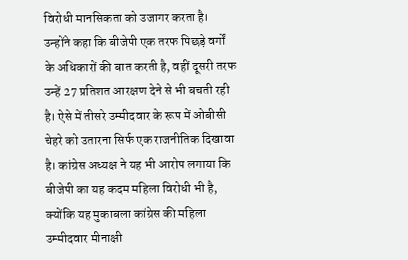विरोधी मानसिकता को उजागर करता है।
उन्होंने कहा कि बीजेपी एक तरफ पिछड़े वर्गों के अधिकारों की बात करती है, वहीं दूसरी तरफ उन्हें 27 प्रतिशत आरक्षण देने से भी बचती रही है। ऐसे में तीसरे उम्मीदवार के रूप में ओबीसी चेहरे को उतारना सिर्फ एक राजनीतिक दिखावा है। कांग्रेस अध्यक्ष ने यह भी आरोप लगाया कि बीजेपी का यह कदम महिला विरोधी भी है, क्योंकि यह मुकाबला कांग्रेस की महिला उम्मीदवार मीनाक्षी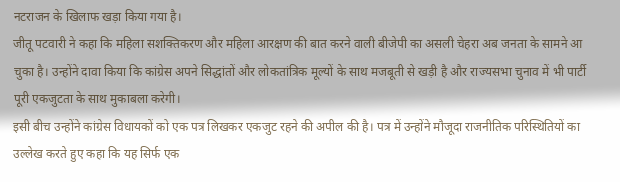नटराजन के खिलाफ खड़ा किया गया है।
जीतू पटवारी ने कहा कि महिला सशक्तिकरण और महिला आरक्षण की बात करने वाली बीजेपी का असली चेहरा अब जनता के सामने आ चुका है। उन्होंने दावा किया कि कांग्रेस अपने सिद्धांतों और लोकतांत्रिक मूल्यों के साथ मजबूती से खड़ी है और राज्यसभा चुनाव में भी पार्टी पूरी एकजुटता के साथ मुकाबला करेगी।
इसी बीच उन्होंने कांग्रेस विधायकों को एक पत्र लिखकर एकजुट रहने की अपील की है। पत्र में उन्होंने मौजूदा राजनीतिक परिस्थितियों का उल्लेख करते हुए कहा कि यह सिर्फ एक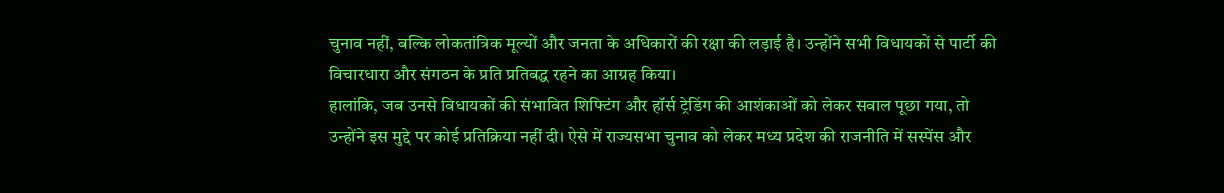चुनाव नहीं, बल्कि लोकतांत्रिक मूल्यों और जनता के अधिकारों की रक्षा की लड़ाई है। उन्होंने सभी विधायकों से पार्टी की विचारधारा और संगठन के प्रति प्रतिबद्ध रहने का आग्रह किया।
हालांकि, जब उनसे विधायकों की संभावित शिफ्टिंग और हॉर्स ट्रेडिंग की आशंकाओं को लेकर सवाल पूछा गया, तो उन्होंने इस मुद्दे पर कोई प्रतिक्रिया नहीं दी। ऐसे में राज्यसभा चुनाव को लेकर मध्य प्रदेश की राजनीति में सस्पेंस और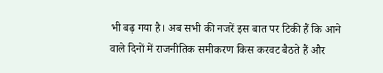भी बढ़ गया है। अब सभी की नजरें इस बात पर टिकी हैं कि आने वाले दिनों में राजनीतिक समीकरण किस करवट बैठते हैं और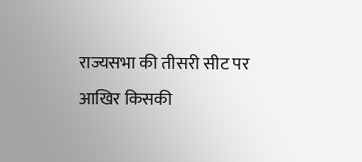राज्यसभा की तीसरी सीट पर आखिर किसकी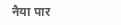नैया पार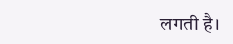लगती है।